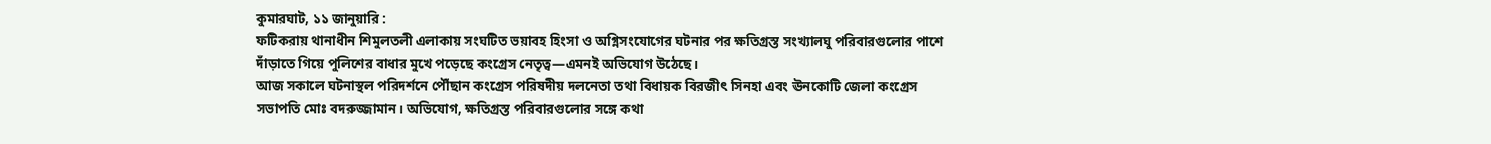কুমারঘাট, ১১ জানুয়ারি :
ফটিকরায় থানাধীন শিমুলতলী এলাকায় সংঘটিত ভয়াবহ হিংসা ও অগ্নিসংযোগের ঘটনার পর ক্ষতিগ্রস্ত সংখ্যালঘু পরিবারগুলোর পাশে দাঁড়াতে গিয়ে পুলিশের বাধার মুখে পড়েছে কংগ্রেস নেতৃত্ব—এমনই অভিযোগ উঠেছে।
আজ সকালে ঘটনাস্থল পরিদর্শনে পৌঁছান কংগ্রেস পরিষদীয় দলনেতা তথা বিধায়ক বিরজীৎ সিনহা এবং ঊনকোটি জেলা কংগ্রেস সভাপতি মোঃ বদরুজ্জামান। অভিযোগ, ক্ষতিগ্রস্ত পরিবারগুলোর সঙ্গে কথা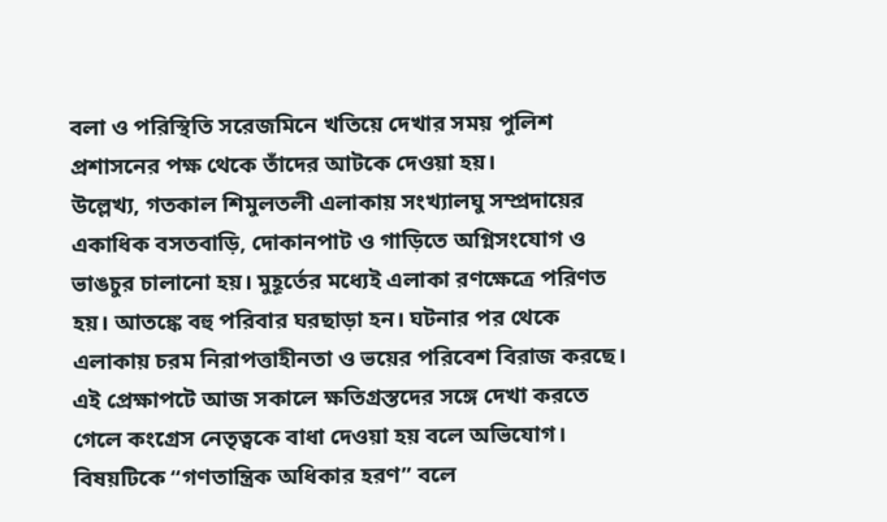বলা ও পরিস্থিতি সরেজমিনে খতিয়ে দেখার সময় পুলিশ প্রশাসনের পক্ষ থেকে তাঁদের আটকে দেওয়া হয়।
উল্লেখ্য, গতকাল শিমুলতলী এলাকায় সংখ্যালঘু সম্প্রদায়ের একাধিক বসতবাড়ি, দোকানপাট ও গাড়িতে অগ্নিসংযোগ ও ভাঙচুর চালানো হয়। মুহূর্তের মধ্যেই এলাকা রণক্ষেত্রে পরিণত হয়। আতঙ্কে বহু পরিবার ঘরছাড়া হন। ঘটনার পর থেকে এলাকায় চরম নিরাপত্তাহীনতা ও ভয়ের পরিবেশ বিরাজ করছে।
এই প্রেক্ষাপটে আজ সকালে ক্ষতিগ্রস্তদের সঙ্গে দেখা করতে গেলে কংগ্রেস নেতৃত্বকে বাধা দেওয়া হয় বলে অভিযোগ। বিষয়টিকে “গণতান্ত্রিক অধিকার হরণ” বলে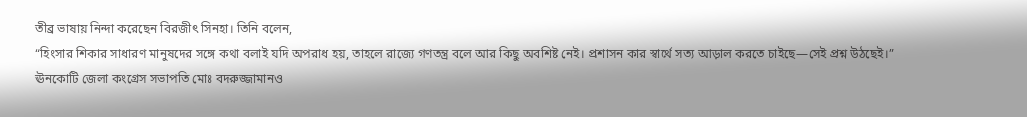তীব্র ভাষায় নিন্দা করেছেন বিরজীৎ সিনহা। তিনি বলেন,
“হিংসার শিকার সাধারণ মানুষদের সঙ্গে কথা বলাই যদি অপরাধ হয়, তাহলে রাজ্যে গণতন্ত্র বলে আর কিছু অবশিষ্ট নেই। প্রশাসন কার স্বার্থে সত্য আড়াল করতে চাইছে—সেই প্রশ্ন উঠছেই।”
ঊনকোটি জেলা কংগ্রেস সভাপতি মোঃ বদরুজ্জামানও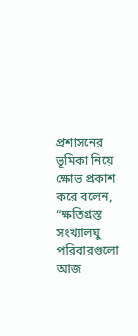প্রশাসনের ভূমিকা নিয়ে ক্ষোভ প্রকাশ করে বলেন,
“ক্ষতিগ্রস্ত সংখ্যালঘু পরিবারগুলো আজ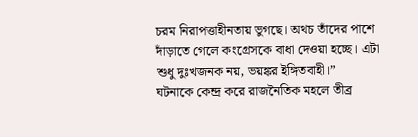চরম নিরাপত্তাহীনতায় ভুগছে। অথচ তাঁদের পাশে দাঁড়াতে গেলে কংগ্রেসকে বাধা দেওয়া হচ্ছে। এটা শুধু দুঃখজনক নয়, ভয়ঙ্কর ইঙ্গিতবাহী।”
ঘটনাকে কেন্দ্র করে রাজনৈতিক মহলে তীব্র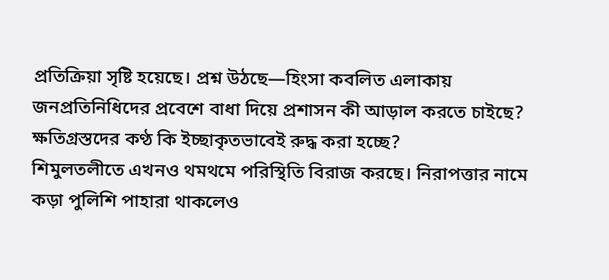প্রতিক্রিয়া সৃষ্টি হয়েছে। প্রশ্ন উঠছে—হিংসা কবলিত এলাকায় জনপ্রতিনিধিদের প্রবেশে বাধা দিয়ে প্রশাসন কী আড়াল করতে চাইছে? ক্ষতিগ্রস্তদের কণ্ঠ কি ইচ্ছাকৃতভাবেই রুদ্ধ করা হচ্ছে?
শিমুলতলীতে এখনও থমথমে পরিস্থিতি বিরাজ করছে। নিরাপত্তার নামে কড়া পুলিশি পাহারা থাকলেও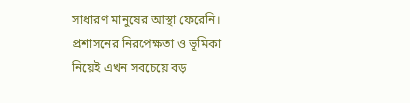সাধারণ মানুষের আস্থা ফেরেনি। প্রশাসনের নিরপেক্ষতা ও ভূমিকা নিয়েই এখন সবচেয়ে বড়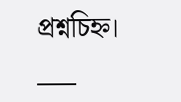প্রশ্নচিহ্ন।
___